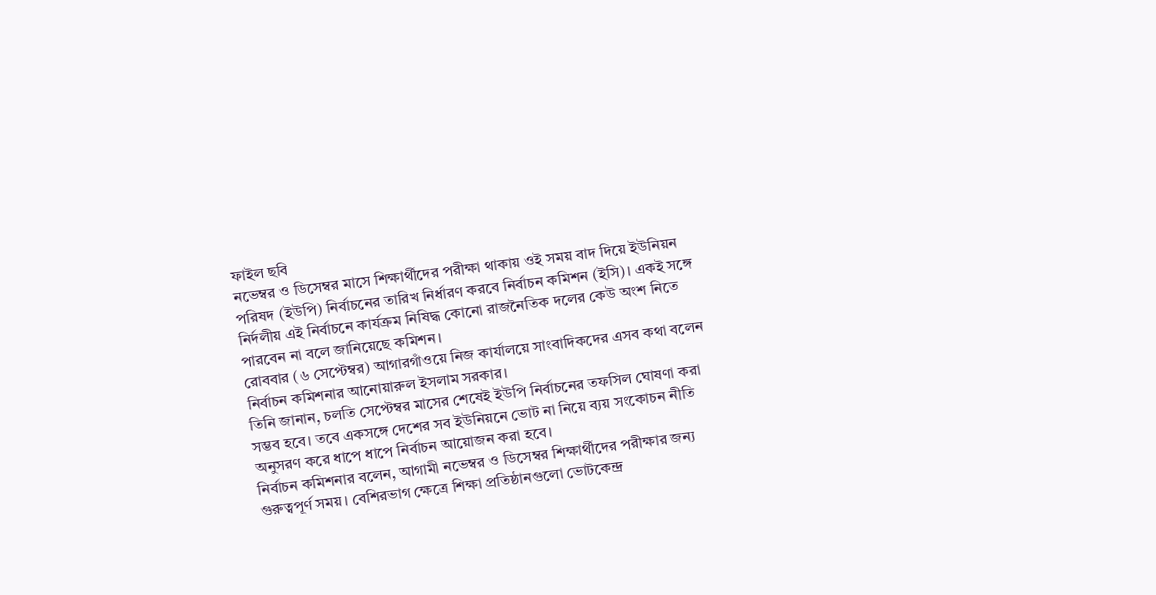ফাইল ছবি
নভেম্বর ও ডিসেম্বর মাসে শিক্ষার্থীদের পরীক্ষা থাকায় ওই সময় বাদ দিয়ে ইউনিয়ন পরিষদ (ইউপি) নির্বাচনের তারিখ নির্ধারণ করবে নির্বাচন কমিশন (ইসি)। একই সঙ্গে নির্দলীয় এই নির্বাচনে কার্যক্রম নিষিদ্ধ কোনো রাজনৈতিক দলের কেউ অংশ নিতে পারবেন না বলে জানিয়েছে কমিশন।
রোববার (৬ সেপ্টেম্বর) আগারগাঁওয়ে নিজ কার্যালয়ে সাংবাদিকদের এসব কথা বলেন নির্বাচন কমিশনার আনোয়ারুল ইসলাম সরকার।
তিনি জানান, চলতি সেপ্টেম্বর মাসের শেষেই ইউপি নির্বাচনের তফসিল ঘোষণা করা সম্ভব হবে। তবে একসঙ্গে দেশের সব ইউনিয়নে ভোট না নিয়ে ব্যয় সংকোচন নীতি অনুসরণ করে ধাপে ধাপে নির্বাচন আয়োজন করা হবে।
নির্বাচন কমিশনার বলেন, আগামী নভেম্বর ও ডিসেম্বর শিক্ষার্থীদের পরীক্ষার জন্য গুরুত্বপূর্ণ সময়। বেশিরভাগ ক্ষেত্রে শিক্ষা প্রতিষ্ঠানগুলো ভোটকেন্দ্র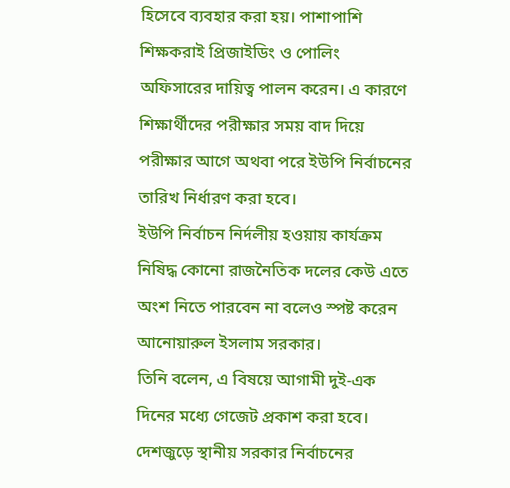হিসেবে ব্যবহার করা হয়। পাশাপাশি শিক্ষকরাই প্রিজাইডিং ও পোলিং অফিসারের দায়িত্ব পালন করেন। এ কারণে শিক্ষার্থীদের পরীক্ষার সময় বাদ দিয়ে পরীক্ষার আগে অথবা পরে ইউপি নির্বাচনের তারিখ নির্ধারণ করা হবে।
ইউপি নির্বাচন নির্দলীয় হওয়ায় কার্যক্রম নিষিদ্ধ কোনো রাজনৈতিক দলের কেউ এতে অংশ নিতে পারবেন না বলেও স্পষ্ট করেন আনোয়ারুল ইসলাম সরকার।
তিনি বলেন, এ বিষয়ে আগামী দুই-এক দিনের মধ্যে গেজেট প্রকাশ করা হবে।
দেশজুড়ে স্থানীয় সরকার নির্বাচনের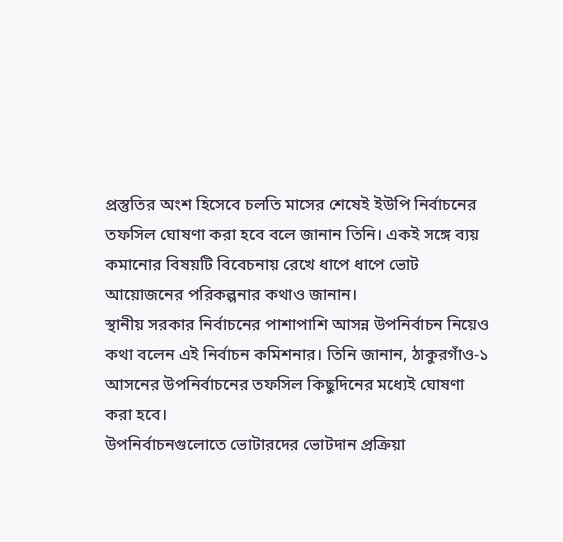প্রস্তুতির অংশ হিসেবে চলতি মাসের শেষেই ইউপি নির্বাচনের তফসিল ঘোষণা করা হবে বলে জানান তিনি। একই সঙ্গে ব্যয় কমানোর বিষয়টি বিবেচনায় রেখে ধাপে ধাপে ভোট আয়োজনের পরিকল্পনার কথাও জানান।
স্থানীয় সরকার নির্বাচনের পাশাপাশি আসন্ন উপনির্বাচন নিয়েও কথা বলেন এই নির্বাচন কমিশনার। তিনি জানান, ঠাকুরগাঁও-১ আসনের উপনির্বাচনের তফসিল কিছুদিনের মধ্যেই ঘোষণা করা হবে।
উপনির্বাচনগুলোতে ভোটারদের ভোটদান প্রক্রিয়া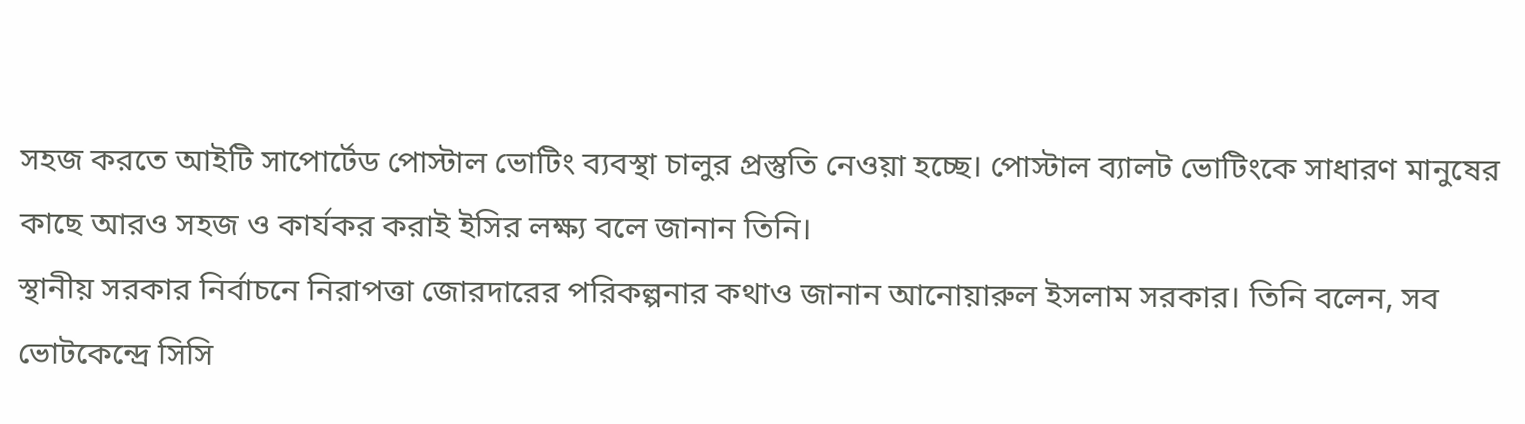সহজ করতে আইটি সাপোর্টেড পোস্টাল ভোটিং ব্যবস্থা চালুর প্রস্তুতি নেওয়া হচ্ছে। পোস্টাল ব্যালট ভোটিংকে সাধারণ মানুষের কাছে আরও সহজ ও কার্যকর করাই ইসির লক্ষ্য বলে জানান তিনি।
স্থানীয় সরকার নির্বাচনে নিরাপত্তা জোরদারের পরিকল্পনার কথাও জানান আনোয়ারুল ইসলাম সরকার। তিনি বলেন, সব ভোটকেন্দ্রে সিসি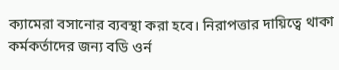ক্যামেরা বসানোর ব্যবস্থা করা হবে। নিরাপত্তার দায়িত্বে থাকা কর্মকর্তাদের জন্য বডি ওর্ন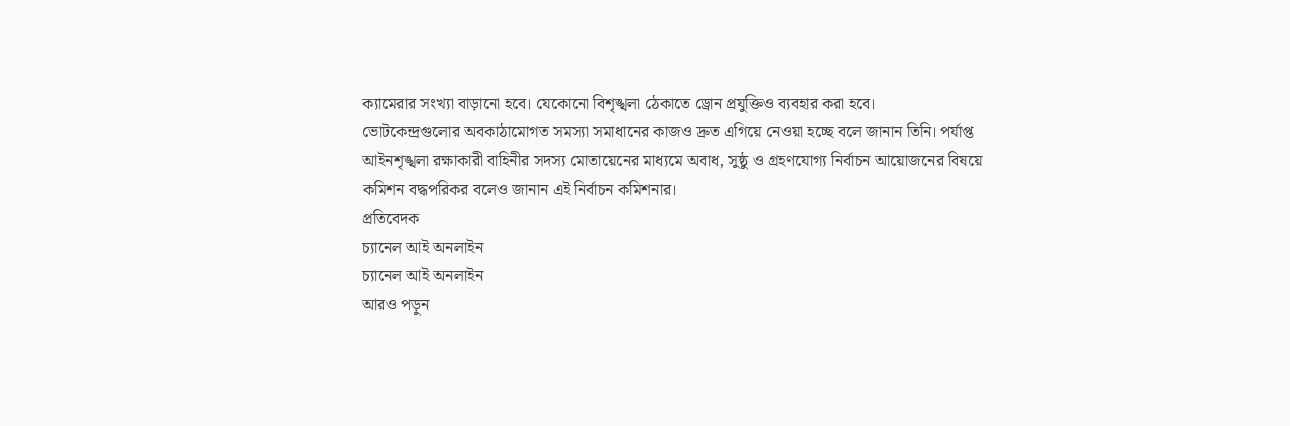ক্যামেরার সংখ্যা বাড়ানো হবে। যেকোনো বিশৃঙ্খলা ঠেকাতে ড্রোন প্রযুক্তিও ব্যবহার করা হবে।
ভোটকেন্দ্রগুলোর অবকাঠামোগত সমস্যা সমাধানের কাজও দ্রুত এগিয়ে নেওয়া হচ্ছে বলে জানান তিনি। পর্যাপ্ত আইনশৃঙ্খলা রক্ষাকারী বাহিনীর সদস্য মোতায়েনের মাধ্যমে অবাধ, সুষ্ঠু ও গ্রহণযোগ্য নির্বাচন আয়োজনের বিষয়ে কমিশন বদ্ধপরিকর বলেও জানান এই নির্বাচন কমিশনার।
প্রতিবেদক
চ্যানেল আই অনলাইন
চ্যানেল আই অনলাইন
আরও পড়ুন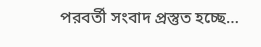পরবর্তী সংবাদ প্রস্তুত হচ্ছে…